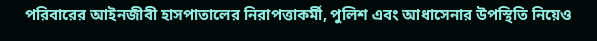পরিবারের আইনজীবী হাসপাতালের নিরাপত্তাকর্মী, পুলিশ এবং আধাসেনার উপস্থিতি নিয়েও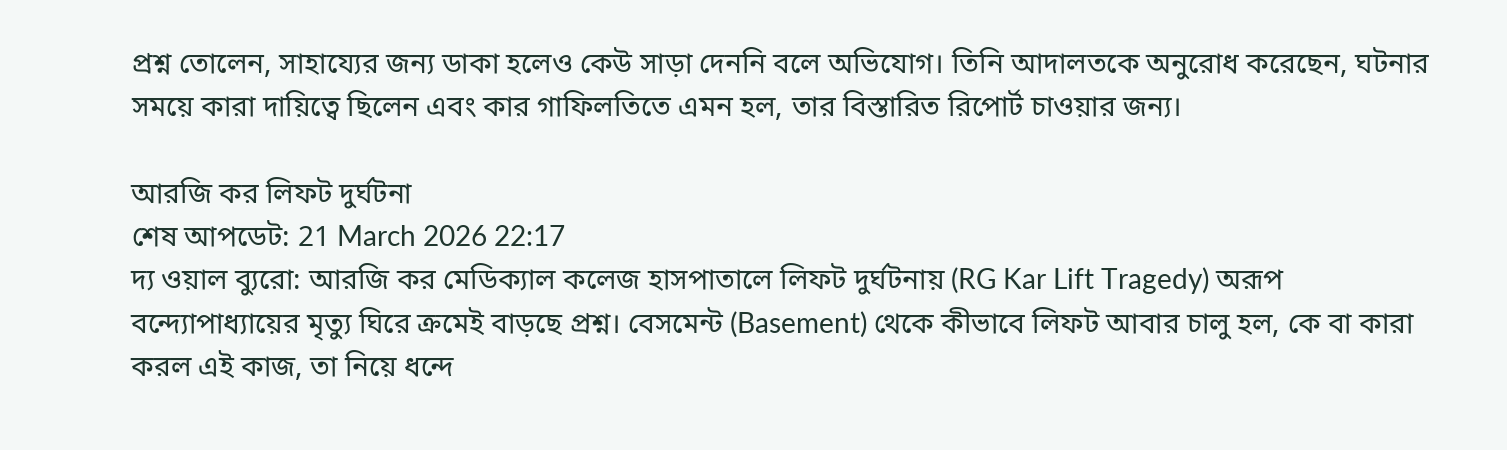প্রশ্ন তোলেন, সাহায্যের জন্য ডাকা হলেও কেউ সাড়া দেননি বলে অভিযোগ। তিনি আদালতকে অনুরোধ করেছেন, ঘটনার সময়ে কারা দায়িত্বে ছিলেন এবং কার গাফিলতিতে এমন হল, তার বিস্তারিত রিপোর্ট চাওয়ার জন্য।

আরজি কর লিফট দুর্ঘটনা
শেষ আপডেট: 21 March 2026 22:17
দ্য ওয়াল ব্যুরো: আরজি কর মেডিক্যাল কলেজ হাসপাতালে লিফট দুর্ঘটনায় (RG Kar Lift Tragedy) অরূপ বন্দ্যোপাধ্যায়ের মৃত্যু ঘিরে ক্রমেই বাড়ছে প্রশ্ন। বেসমেন্ট (Basement) থেকে কীভাবে লিফট আবার চালু হল, কে বা কারা করল এই কাজ, তা নিয়ে ধন্দে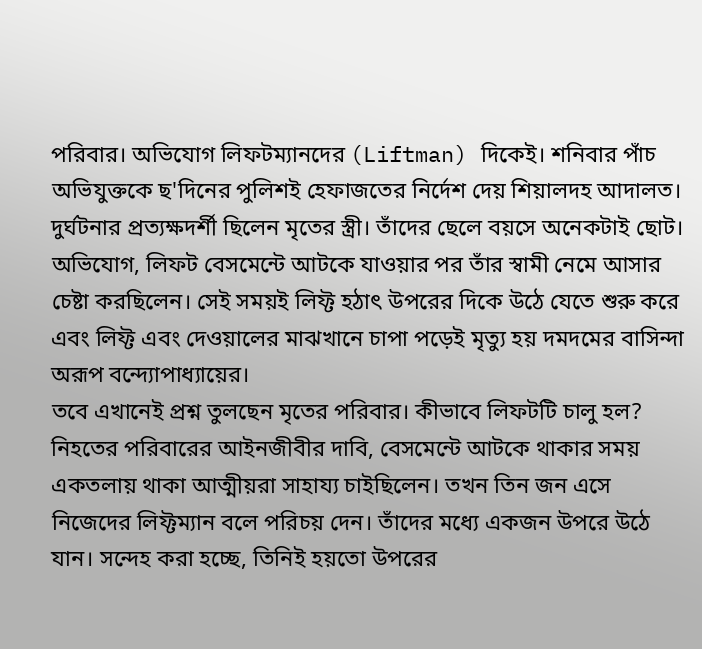পরিবার। অভিযোগ লিফটম্যানদের (Liftman) দিকেই। শনিবার পাঁচ অভিযুক্তকে ছ'দিনের পুলিশই হেফাজতের নির্দেশ দেয় শিয়ালদহ আদালত।
দুর্ঘটনার প্রত্যক্ষদর্শী ছিলেন মৃতের স্ত্রী। তাঁদের ছেলে বয়সে অনেকটাই ছোট। অভিযোগ, লিফট বেসমেন্টে আটকে যাওয়ার পর তাঁর স্বামী নেমে আসার চেষ্টা করছিলেন। সেই সময়ই লিফ্ট হঠাৎ উপরের দিকে উঠে যেতে শুরু করে এবং লিফ্ট এবং দেওয়ালের মাঝখানে চাপা পড়েই মৃত্যু হয় দমদমের বাসিন্দা অরূপ বন্দ্যোপাধ্যায়ের।
তবে এখানেই প্রশ্ন তুলছেন মৃতের পরিবার। কীভাবে লিফটটি চালু হল? নিহতের পরিবারের আইনজীবীর দাবি, বেসমেন্টে আটকে থাকার সময় একতলায় থাকা আত্মীয়রা সাহায্য চাইছিলেন। তখন তিন জন এসে নিজেদের লিফ্টম্যান বলে পরিচয় দেন। তাঁদের মধ্যে একজন উপরে উঠে যান। সন্দেহ করা হচ্ছে, তিনিই হয়তো উপরের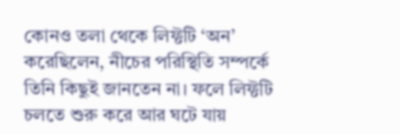কোনও তলা থেকে লিফ্টটি ‘অন’ করেছিলেন, নীচের পরিস্থিতি সম্পর্কে তিনি কিছুই জানতেন না। ফলে লিফ্টটি চলতে শুরু করে আর ঘটে যায়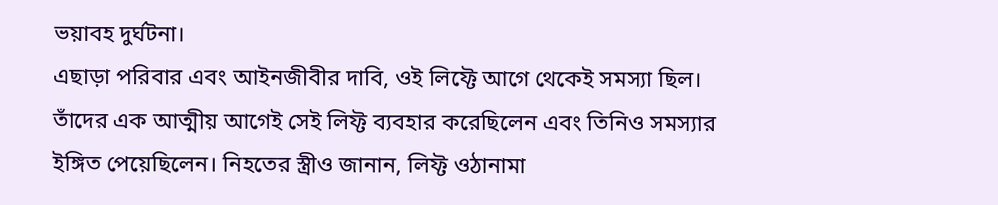ভয়াবহ দুর্ঘটনা।
এছাড়া পরিবার এবং আইনজীবীর দাবি, ওই লিফ্টে আগে থেকেই সমস্যা ছিল। তাঁদের এক আত্মীয় আগেই সেই লিফ্ট ব্যবহার করেছিলেন এবং তিনিও সমস্যার ইঙ্গিত পেয়েছিলেন। নিহতের স্ত্রীও জানান, লিফ্ট ওঠানামা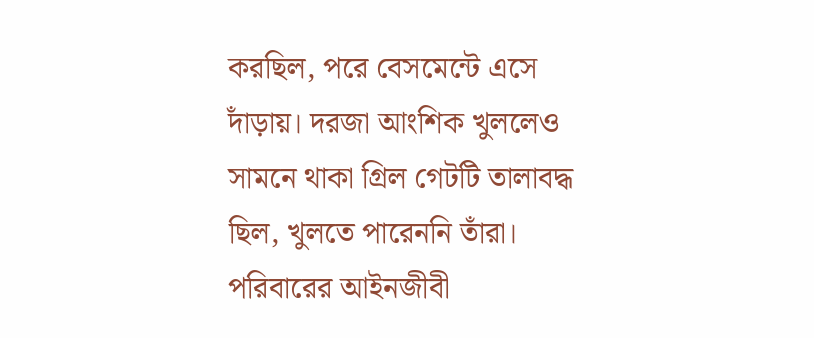করছিল, পরে বেসমেন্টে এসে দাঁড়ায়। দরজা আংশিক খুললেও সামনে থাকা গ্রিল গেটটি তালাবদ্ধ ছিল, খুলতে পারেননি তাঁরা।
পরিবারের আইনজীবী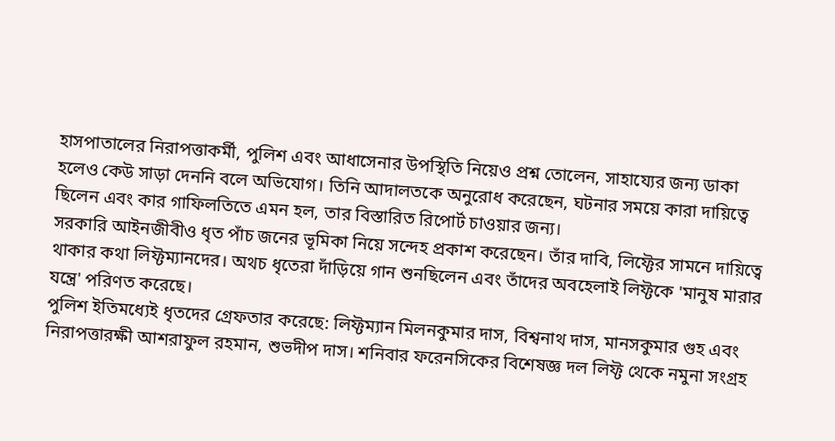হাসপাতালের নিরাপত্তাকর্মী, পুলিশ এবং আধাসেনার উপস্থিতি নিয়েও প্রশ্ন তোলেন, সাহায্যের জন্য ডাকা হলেও কেউ সাড়া দেননি বলে অভিযোগ। তিনি আদালতকে অনুরোধ করেছেন, ঘটনার সময়ে কারা দায়িত্বে ছিলেন এবং কার গাফিলতিতে এমন হল, তার বিস্তারিত রিপোর্ট চাওয়ার জন্য।
সরকারি আইনজীবীও ধৃত পাঁচ জনের ভূমিকা নিয়ে সন্দেহ প্রকাশ করেছেন। তাঁর দাবি, লিফ্টের সামনে দায়িত্বে থাকার কথা লিফ্টম্যানদের। অথচ ধৃতেরা দাঁড়িয়ে গান শুনছিলেন এবং তাঁদের অবহেলাই লিফ্টকে 'মানুষ মারার যন্ত্রে' পরিণত করেছে।
পুলিশ ইতিমধ্যেই ধৃতদের গ্রেফতার করেছে: লিফ্টম্যান মিলনকুমার দাস, বিশ্বনাথ দাস, মানসকুমার গুহ এবং নিরাপত্তারক্ষী আশরাফুল রহমান, শুভদীপ দাস। শনিবার ফরেনসিকের বিশেষজ্ঞ দল লিফ্ট থেকে নমুনা সংগ্রহ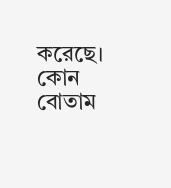করেছে। কোন বোতাম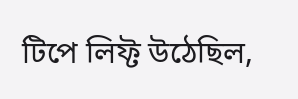টিপে লিফ্ট উঠেছিল,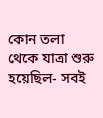কোন তলা থেকে যাত্রা শুরু হয়েছিল- সবই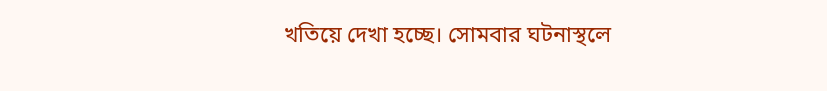খতিয়ে দেখা হচ্ছে। সোমবার ঘটনাস্থলে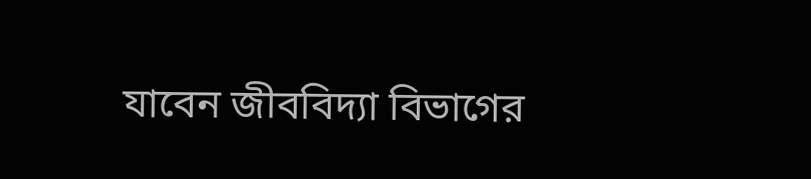যাবেন জীববিদ্যা বিভাগের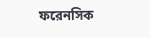ফরেনসিক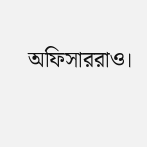অফিসাররাও।